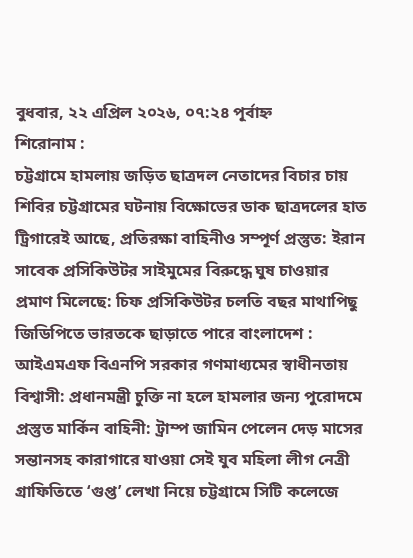বুধবার, ২২ এপ্রিল ২০২৬, ০৭:২৪ পূর্বাহ্ন
শিরোনাম :
চট্টগ্রামে হামলায় জড়িত ছাত্রদল নেতাদের বিচার চায় শিবির চট্টগ্রামের ঘটনায় বিক্ষোভের ডাক ছাত্রদলের হাত ট্রিগারেই আছে, প্রতিরক্ষা বাহিনীও সম্পূর্ণ প্রস্তুত: ইরান সাবেক প্রসিকিউটর সাইমুমের বিরুদ্ধে ঘুষ চাওয়ার প্রমাণ মিলেছে: চিফ প্রসিকিউটর চলতি বছর মাথাপিছু জিডিপিতে ভারতকে ছাড়াতে পারে বাংলাদেশ : আইএমএফ বিএনপি সরকার গণমাধ্যমের স্বাধীনতায় বিশ্বাসী: প্রধানমন্ত্রী চুক্তি না হলে হামলার জন্য পুরোদমে প্রস্তুত মার্কিন বাহিনী: ট্রাম্প জামিন পেলেন দেড় মাসের সন্তানসহ কারাগারে যাওয়া সেই যুব মহিলা লীগ নেত্রী গ্রাফিতিতে ‘গুপ্ত’ লেখা নিয়ে চট্টগ্রামে সিটি কলেজে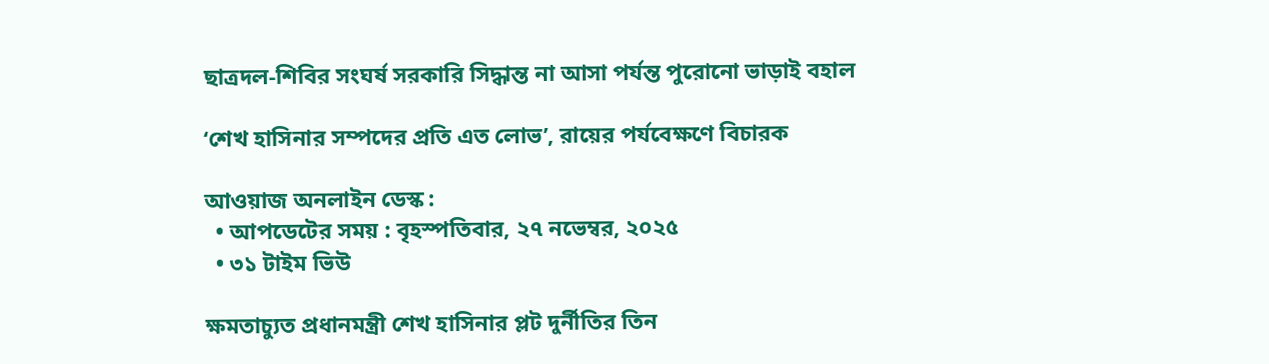ছাত্রদল-শিবির সংঘর্ষ সরকারি সিদ্ধান্ত না আসা পর্যন্ত পুরোনো ভাড়াই বহাল

‘শেখ হাসিনার সম্পদের প্রতি এত লোভ’, রায়ের পর্যবেক্ষণে বিচারক

আওয়াজ অনলাইন ডেস্ক :
  • আপডেটের সময় : বৃহস্পতিবার, ২৭ নভেম্বর, ২০২৫
  • ৩১ টাইম ভিউ

ক্ষমতাচ্যুত প্রধানমন্ত্রী শেখ হাসিনার প্লট দুর্নীতির তিন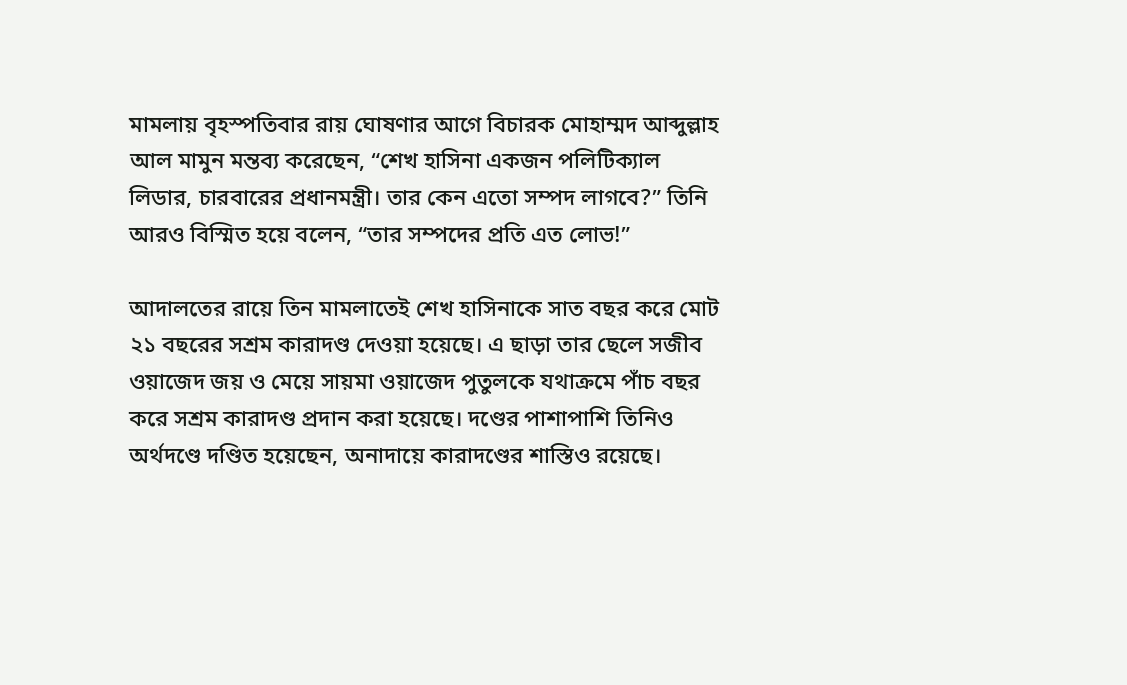মামলায় বৃহস্পতিবার রায় ঘোষণার আগে বিচারক মোহাম্মদ আব্দুল্লাহ আল মামুন মন্তব্য করেছেন, “শেখ হাসিনা একজন পলিটিক্যাল লিডার, চারবারের প্রধানমন্ত্রী। তার কেন এতো সম্পদ লাগবে?” তিনি আরও বিস্মিত হয়ে বলেন, “তার সম্পদের প্রতি এত লোভ!”

আদালতের রায়ে তিন মামলাতেই শেখ হাসিনাকে সাত বছর করে মোট ২১ বছরের সশ্রম কারাদণ্ড দেওয়া হয়েছে। এ ছাড়া তার ছেলে সজীব ওয়াজেদ জয় ও মেয়ে সায়মা ওয়াজেদ পুতুলকে যথাক্রমে পাঁচ বছর করে সশ্রম কারাদণ্ড প্রদান করা হয়েছে। দণ্ডের পাশাপাশি তিনিও অর্থদণ্ডে দণ্ডিত হয়েছেন, অনাদায়ে কারাদণ্ডের শাস্তিও রয়েছে।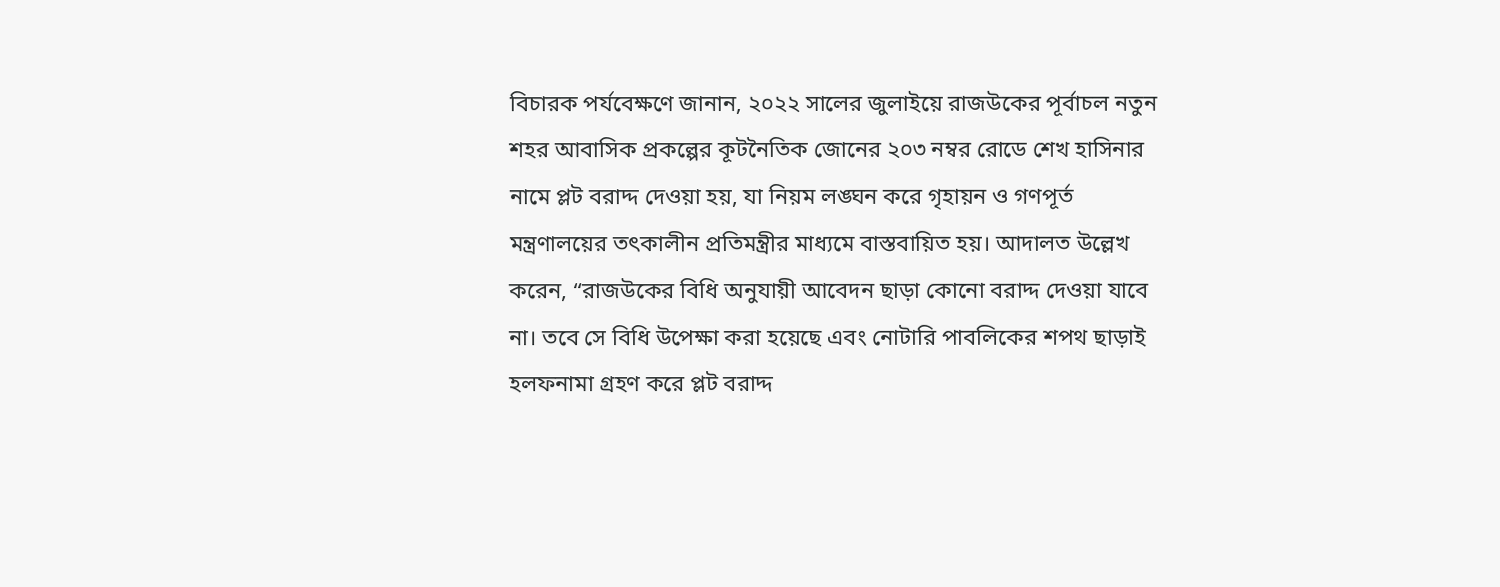বিচারক পর্যবেক্ষণে জানান, ২০২২ সালের জুলাইয়ে রাজউকের পূর্বাচল নতুন শহর আবাসিক প্রকল্পের কূটনৈতিক জোনের ২০৩ নম্বর রোডে শেখ হাসিনার নামে প্লট বরাদ্দ দেওয়া হয়, যা নিয়ম লঙ্ঘন করে গৃহায়ন ও গণপূর্ত মন্ত্রণালয়ের তৎকালীন প্রতিমন্ত্রীর মাধ্যমে বাস্তবায়িত হয়। আদালত উল্লেখ করেন, “রাজউকের বিধি অনুযায়ী আবেদন ছাড়া কোনো বরাদ্দ দেওয়া যাবে না। তবে সে বিধি উপেক্ষা করা হয়েছে এবং নোটারি পাবলিকের শপথ ছাড়াই হলফনামা গ্রহণ করে প্লট বরাদ্দ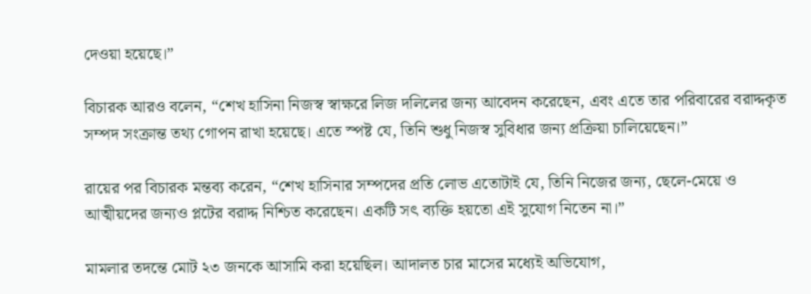দেওয়া হয়েছে।”

বিচারক আরও বলেন, “শেখ হাসিনা নিজস্ব স্বাক্ষরে লিজ দলিলের জন্য আবেদন করেছেন, এবং এতে তার পরিবারের বরাদ্দকৃত সম্পদ সংক্রান্ত তথ্য গোপন রাখা হয়েছে। এতে স্পষ্ট যে, তিনি শুধু নিজস্ব সুবিধার জন্য প্রক্রিয়া চালিয়েছেন।”

রায়ের পর বিচারক মন্তব্য করেন, “শেখ হাসিনার সম্পদের প্রতি লোভ এতোটাই যে, তিনি নিজের জন্য, ছেলে-মেয়ে ও আত্মীয়দের জন্যও প্লটের বরাদ্দ নিশ্চিত করেছেন। একটি সৎ ব্যক্তি হয়তো এই সুযোগ নিতেন না।”

মামলার তদন্তে মোট ২৩ জনকে আসামি করা হয়েছিল। আদালত চার মাসের মধ্যেই অভিযোগ,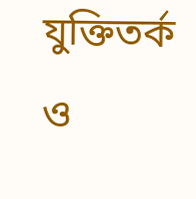যুক্তিতর্ক ও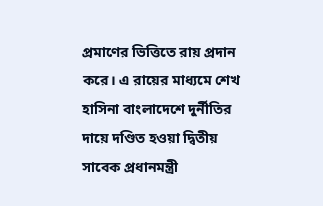প্রমাণের ভিত্তিতে রায় প্রদান করে। এ রায়ের মাধ্যমে শেখ হাসিনা বাংলাদেশে দুর্নীতির দায়ে দণ্ডিত হওয়া দ্বিতীয় সাবেক প্রধানমন্ত্রী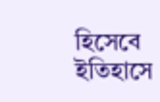হিসেবে ইতিহাসে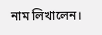নাম লিখালেন।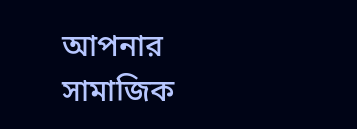আপনার সামাজিক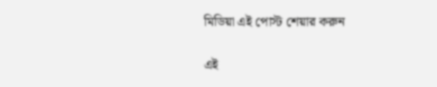মিডিয়া এই পোস্ট শেয়ার করুন

এই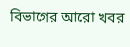বিভাগের আরো খবর